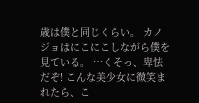歳は僕と同じくらい。 カノジョはにこにこしながら僕を見ている。 …くそっ、卑怯だぞ! こんな美少女に微笑まれたら、こ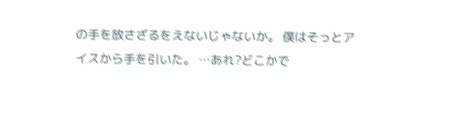の手を放さざるをえないじゃないか。 僕はそっとアイスから手を引いた。 …あれ?どこかで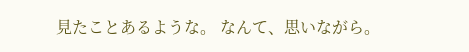見たことあるような。 なんて、思いながら。